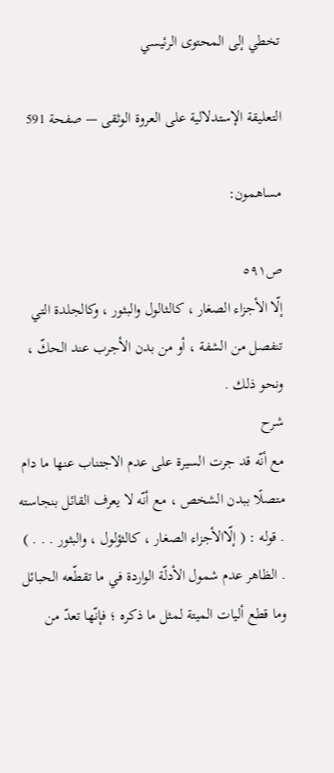تخطي إلى المحتوى الرئيسي

التعليقة الإستدلالية على العروة الوثقى — صفحة 591

مساهمون:

ص٥٩١
إلّا الأجزاء الصغار ، كالثالول والبثور ، وكالجلدة التي تنفصل من الشفة ، أو من بدن الأجرب عند الحكّ ، ونحو ذلك .
شرح
مع أنّه قد جرت السيرة على عدم الاجتناب عنها ما دام متصلًا ببدن الشخص ، مع أنّه لا يعرف القائل بنجاسته . قوله : ( إلّاالأجزاء الصغار ، كالثؤلول ، والبثور . . . ) . الظاهر عدم شمول الأدلّة الواردة في ما تقطّعه الحبائل وما قطع أليات الميتة لمثل ما ذكره ؛ فإنّها تعدّ من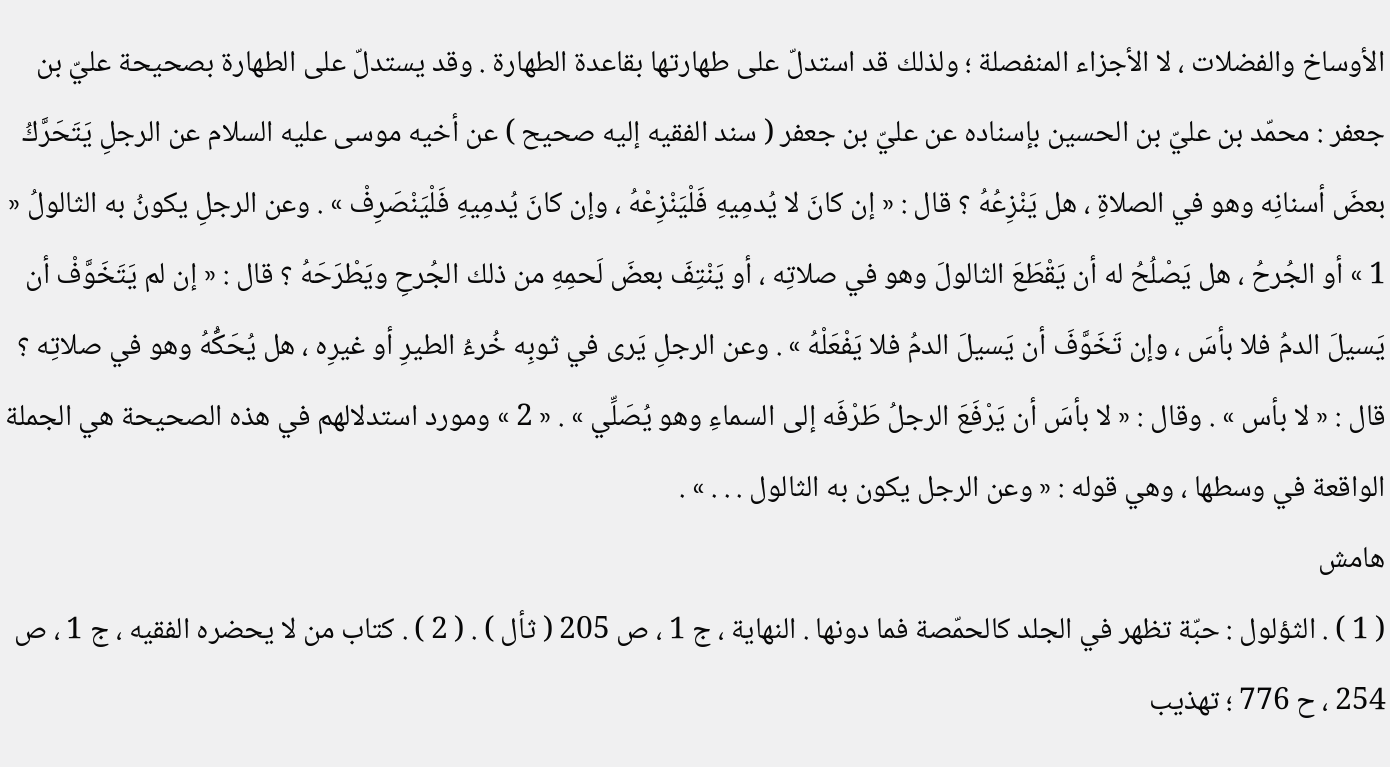الأوساخ والفضلات ، لا الأجزاء المنفصلة ؛ ولذلك قد استدلّ على طهارتها بقاعدة الطهارة . وقد يستدلّ على الطهارة بصحيحة عليّ بن جعفر : محمّد بن عليّ بن الحسين بإسناده عن عليّ بن جعفر ( سند الفقيه إليه صحيح ) عن أخيه موسى عليه السلام عن الرجلِ يَتَحَرَّكُ بعضَ أسنانِه وهو في الصلاةِ ، هل يَنْزِعُهُ ؟ قال : « إن كانَ لا يُدمِيهِ فَلْيَنْزِعْهُ ، وإن كانَ يُدمِيهِ فَلْيَنْصَرِفْ » . وعن الرجلِ يكونُ به الثالولُ « 1 » أو الجُرحُ ، هل يَصْلُحُ له أن يَقْطَعَ الثالولَ وهو في صلاتِه ، أو يَنْتِفَ بعضَ لَحمِهِ من ذلك الجُرحِ ويَطْرَحَهُ ؟ قال : « إن لم يَتَخَوَّفْ أن يَسيلَ الدمُ فلا بأسَ ، وإن تَخَوَّفَ أن يَسيلَ الدمُ فلا يَفْعَلْهُ » . وعن الرجلِ يَرى في ثوبِه خُرءُ الطيرِ أو غيرِه ، هل يُحَكُّهُ وهو في صلاتِه ؟ قال : « لا بأس » . وقال : « لا بأسَ أن يَرْفَعَ الرجلُ طَرْفَه إلى السماءِ وهو يُصَلِّي » . « 2 » ومورد استدلالهم في هذه الصحيحة هي الجملة الواقعة في وسطها ، وهي قوله : « وعن الرجل يكون به الثالول . . . » .
هامش
( 1 ) . الثؤلول : حبّة تظهر في الجلد كالحمّصة فما دونها . النهاية ، ج 1 ، ص 205 ( ثأل ) . ( 2 ) . كتاب من لا يحضره الفقيه ، ج 1 ، ص 254 ، ح 776 ؛ تهذيب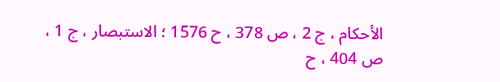الأحكام ، ج 2 ، ص 378 ، ح 1576 ؛ الاستبصار ، ج 1 ، ص 404 ، ح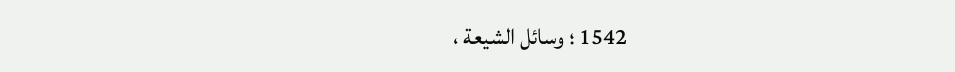1542 ؛ وسائل الشيعة ،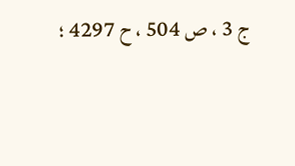ج 3 ، ص 504 ، ح 4297 ؛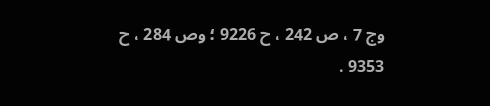وج 7 ، ص 242 ، ح 9226 ؛ وص 284 ، ح 9353 .